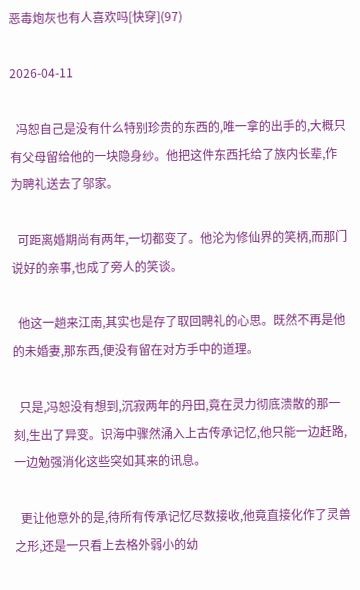恶毒炮灰也有人喜欢吗[快穿](97)

2026-04-11

  冯恕自己是没有什么特别珍贵的东西的,唯一拿的出手的,大概只有父母留给他的一块隐身纱。他把这件东西托给了族内长辈,作为聘礼送去了邬家。

  可距离婚期尚有两年,一切都变了。他沦为修仙界的笑柄,而那门说好的亲事,也成了旁人的笑谈。

  他这一趟来江南,其实也是存了取回聘礼的心思。既然不再是他的未婚妻,那东西,便没有留在对方手中的道理。

  只是,冯恕没有想到,沉寂两年的丹田,竟在灵力彻底溃散的那一刻,生出了异变。识海中骤然涌入上古传承记忆,他只能一边赶路,一边勉强消化这些突如其来的讯息。

  更让他意外的是,待所有传承记忆尽数接收,他竟直接化作了灵兽之形,还是一只看上去格外弱小的幼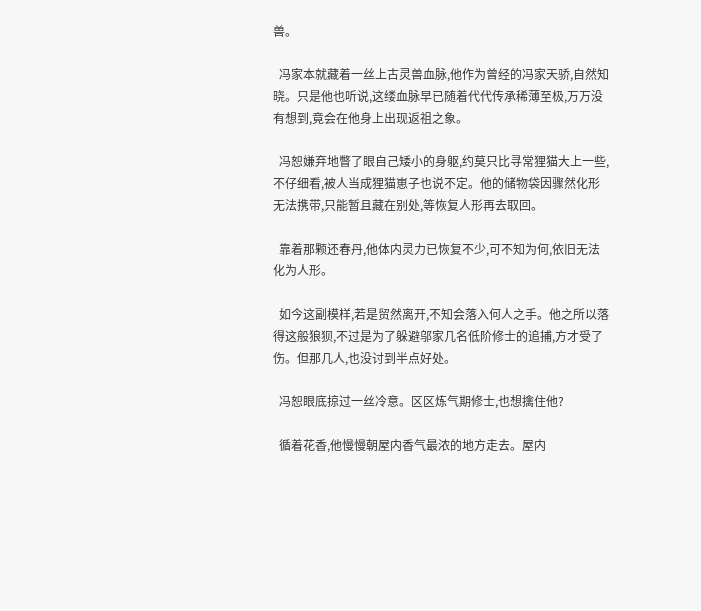兽。

  冯家本就藏着一丝上古灵兽血脉,他作为曾经的冯家天骄,自然知晓。只是他也听说,这缕血脉早已随着代代传承稀薄至极,万万没有想到,竟会在他身上出现返祖之象。

  冯恕嫌弃地瞥了眼自己矮小的身躯,约莫只比寻常狸猫大上一些,不仔细看,被人当成狸猫崽子也说不定。他的储物袋因骤然化形无法携带,只能暂且藏在别处,等恢复人形再去取回。

  靠着那颗还春丹,他体内灵力已恢复不少,可不知为何,依旧无法化为人形。

  如今这副模样,若是贸然离开,不知会落入何人之手。他之所以落得这般狼狈,不过是为了躲避邬家几名低阶修士的追捕,方才受了伤。但那几人,也没讨到半点好处。

  冯恕眼底掠过一丝冷意。区区炼气期修士,也想擒住他?

  循着花香,他慢慢朝屋内香气最浓的地方走去。屋内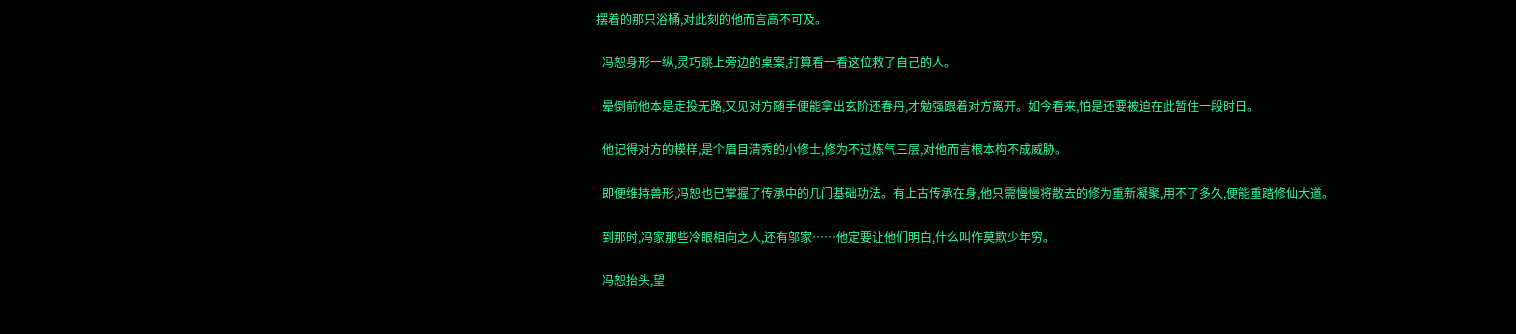摆着的那只浴桶,对此刻的他而言高不可及。

  冯恕身形一纵,灵巧跳上旁边的桌案,打算看一看这位救了自己的人。

  晕倒前他本是走投无路,又见对方随手便能拿出玄阶还春丹,才勉强跟着对方离开。如今看来,怕是还要被迫在此暂住一段时日。

  他记得对方的模样,是个眉目清秀的小修士,修为不过炼气三层,对他而言根本构不成威胁。

  即便维持兽形,冯恕也已掌握了传承中的几门基础功法。有上古传承在身,他只需慢慢将散去的修为重新凝聚,用不了多久,便能重踏修仙大道。

  到那时,冯家那些冷眼相向之人,还有邬家……他定要让他们明白,什么叫作莫欺少年穷。

  冯恕抬头,望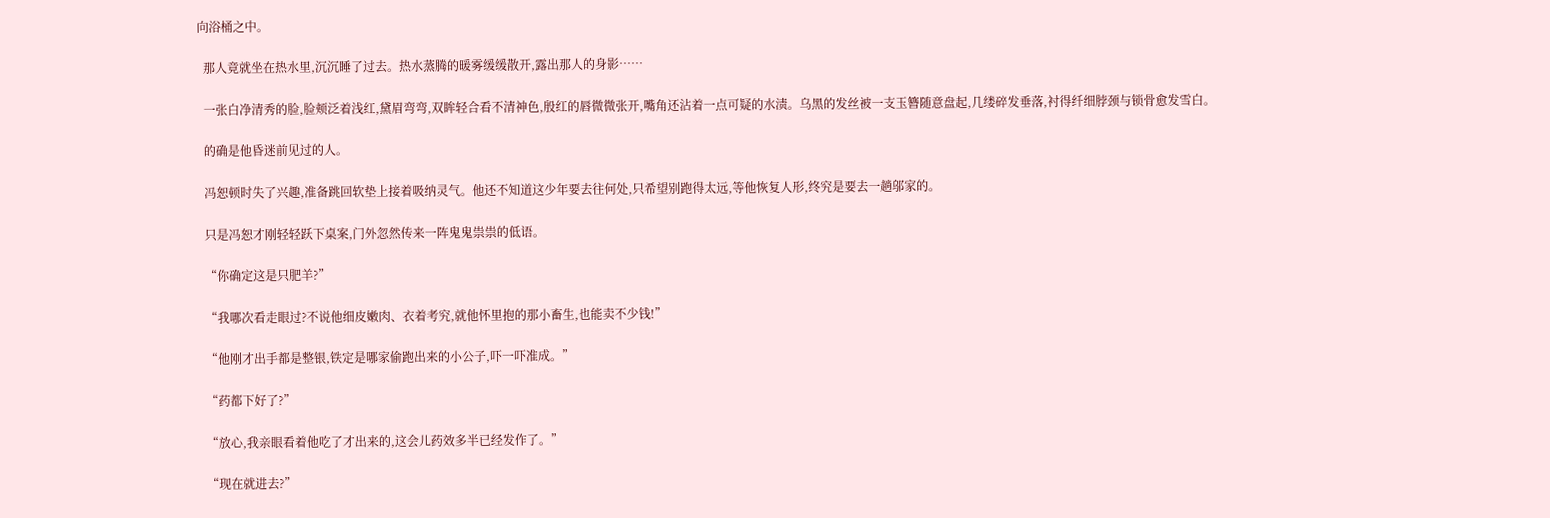向浴桶之中。

  那人竟就坐在热水里,沉沉睡了过去。热水蒸腾的暖雾缓缓散开,露出那人的身影……

  一张白净清秀的脸,脸颊泛着浅红,黛眉弯弯,双眸轻合看不清神色,殷红的唇微微张开,嘴角还沾着一点可疑的水渍。乌黑的发丝被一支玉簪随意盘起,几缕碎发垂落,衬得纤细脖颈与锁骨愈发雪白。

  的确是他昏迷前见过的人。

  冯恕顿时失了兴趣,准备跳回软垫上接着吸纳灵气。他还不知道这少年要去往何处,只希望别跑得太远,等他恢复人形,终究是要去一趟邬家的。

  只是冯恕才刚轻轻跃下桌案,门外忽然传来一阵鬼鬼祟祟的低语。

  “你确定这是只肥羊?”

  “我哪次看走眼过?不说他细皮嫩肉、衣着考究,就他怀里抱的那小畜生,也能卖不少钱!”

  “他刚才出手都是整银,铁定是哪家偷跑出来的小公子,吓一吓准成。”

  “药都下好了?”

  “放心,我亲眼看着他吃了才出来的,这会儿药效多半已经发作了。”

  “现在就进去?”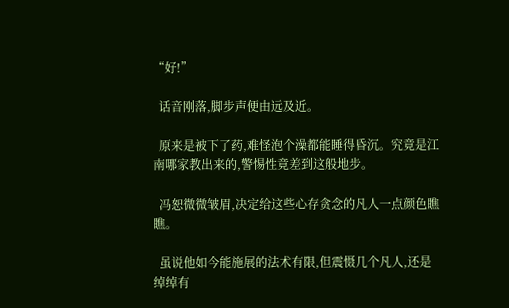“好!”

  话音刚落,脚步声便由远及近。

  原来是被下了药,难怪泡个澡都能睡得昏沉。究竟是江南哪家教出来的,警惕性竟差到这般地步。

  冯恕微微皱眉,决定给这些心存贪念的凡人一点颜色瞧瞧。

  虽说他如今能施展的法术有限,但震慑几个凡人,还是绰绰有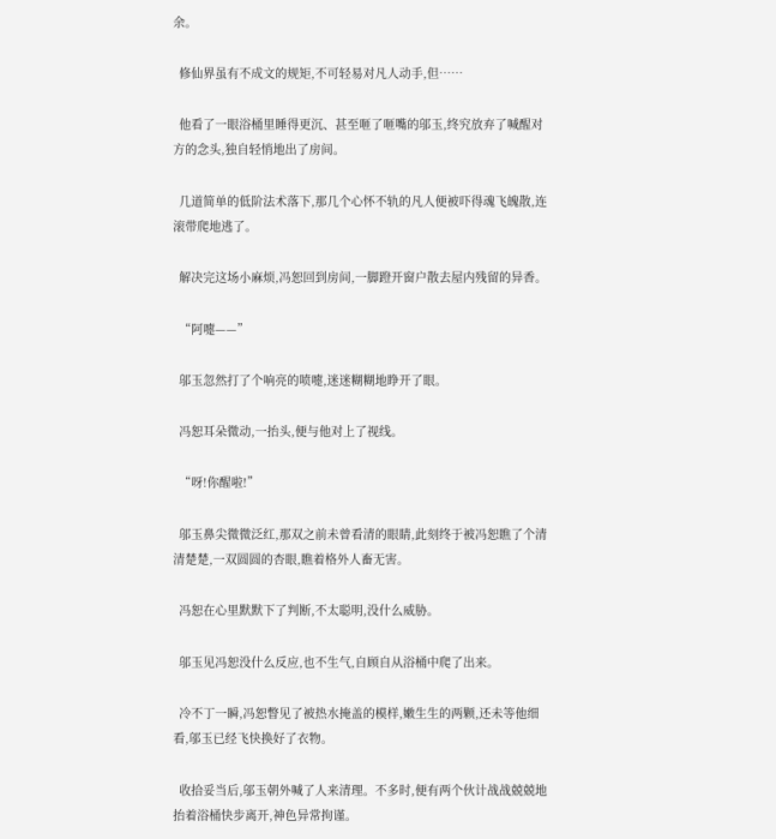余。

  修仙界虽有不成文的规矩,不可轻易对凡人动手,但……

  他看了一眼浴桶里睡得更沉、甚至咂了咂嘴的邬玉,终究放弃了喊醒对方的念头,独自轻悄地出了房间。

  几道简单的低阶法术落下,那几个心怀不轨的凡人便被吓得魂飞魄散,连滚带爬地逃了。

  解决完这场小麻烦,冯恕回到房间,一脚蹬开窗户散去屋内残留的异香。

  “阿嚏——”

  邬玉忽然打了个响亮的喷嚏,迷迷糊糊地睁开了眼。

  冯恕耳朵微动,一抬头,便与他对上了视线。

  “呀!你醒啦!”

  邬玉鼻尖微微泛红,那双之前未曾看清的眼睛,此刻终于被冯恕瞧了个清清楚楚,一双圆圆的杏眼,瞧着格外人畜无害。

  冯恕在心里默默下了判断,不太聪明,没什么威胁。

  邬玉见冯恕没什么反应,也不生气,自顾自从浴桶中爬了出来。

  冷不丁一瞬,冯恕瞥见了被热水掩盖的模样,嫩生生的两颗,还未等他细看,邬玉已经飞快换好了衣物。

  收拾妥当后,邬玉朝外喊了人来清理。不多时,便有两个伙计战战兢兢地抬着浴桶快步离开,神色异常拘谨。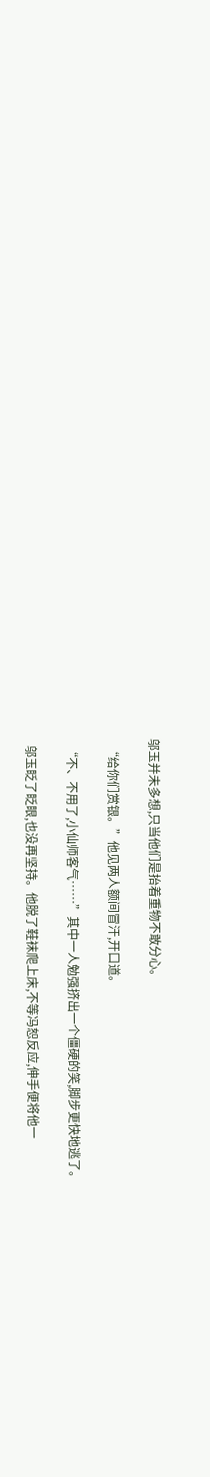邬玉并未多想,只当他们是抬着重物不敢分心。

  “给你们赏银。”他见两人额间冒汗,开口道。

  “不、不用了,小仙师客气……”其中一人勉强挤出一个僵硬的笑,脚步更快地逃了。

  邬玉眨了眨眼,也没再坚持。他脱了鞋袜爬上床,不等冯恕反应,伸手便将他一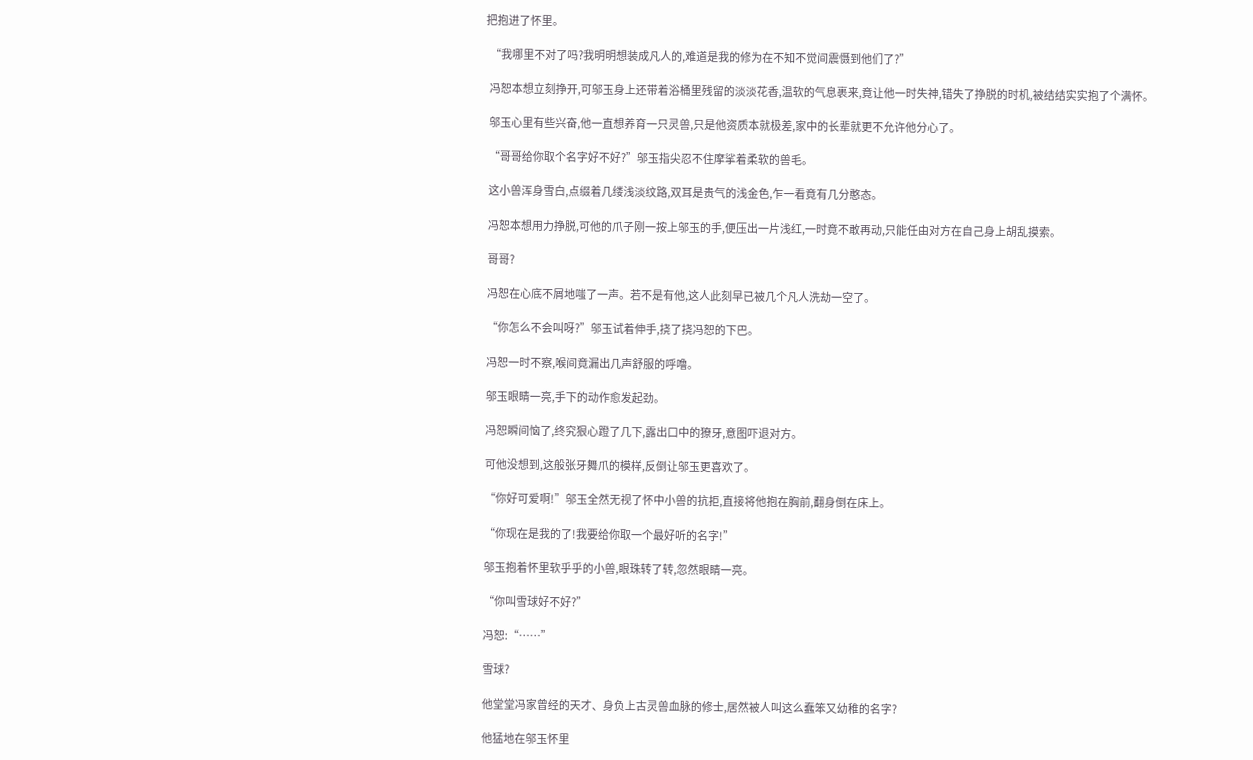把抱进了怀里。

  “我哪里不对了吗?我明明想装成凡人的,难道是我的修为在不知不觉间震慑到他们了?”

  冯恕本想立刻挣开,可邬玉身上还带着浴桶里残留的淡淡花香,温软的气息裹来,竟让他一时失神,错失了挣脱的时机,被结结实实抱了个满怀。

  邬玉心里有些兴奋,他一直想养育一只灵兽,只是他资质本就极差,家中的长辈就更不允许他分心了。

  “哥哥给你取个名字好不好?”邬玉指尖忍不住摩挲着柔软的兽毛。

  这小兽浑身雪白,点缀着几缕浅淡纹路,双耳是贵气的浅金色,乍一看竟有几分憨态。

  冯恕本想用力挣脱,可他的爪子刚一按上邬玉的手,便压出一片浅红,一时竟不敢再动,只能任由对方在自己身上胡乱摸索。

  哥哥?

  冯恕在心底不屑地嗤了一声。若不是有他,这人此刻早已被几个凡人洗劫一空了。

  “你怎么不会叫呀?”邬玉试着伸手,挠了挠冯恕的下巴。

  冯恕一时不察,喉间竟漏出几声舒服的呼噜。

  邬玉眼睛一亮,手下的动作愈发起劲。

  冯恕瞬间恼了,终究狠心蹬了几下,露出口中的獠牙,意图吓退对方。

  可他没想到,这般张牙舞爪的模样,反倒让邬玉更喜欢了。

  “你好可爱啊!”邬玉全然无视了怀中小兽的抗拒,直接将他抱在胸前,翻身倒在床上。

  “你现在是我的了!我要给你取一个最好听的名字!”

  邬玉抱着怀里软乎乎的小兽,眼珠转了转,忽然眼睛一亮。

  “你叫雪球好不好?”

  冯恕:“……”

  雪球?

  他堂堂冯家曾经的天才、身负上古灵兽血脉的修士,居然被人叫这么蠢笨又幼稚的名字?

  他猛地在邬玉怀里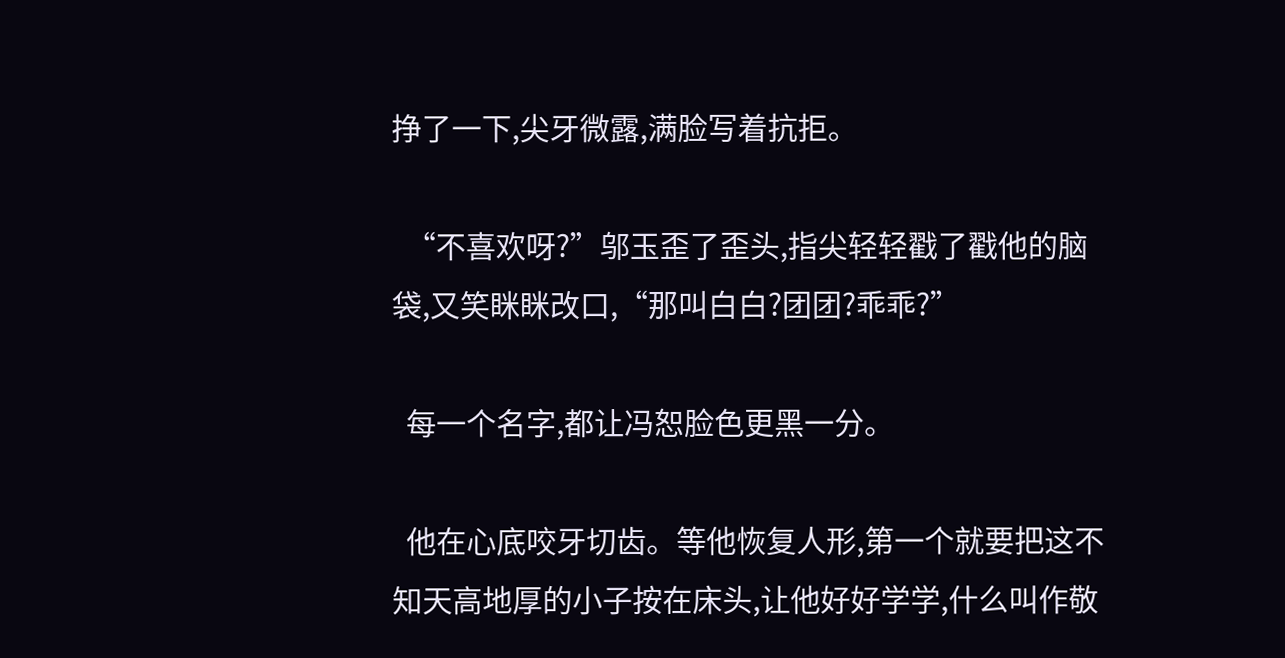挣了一下,尖牙微露,满脸写着抗拒。

  “不喜欢呀?”邬玉歪了歪头,指尖轻轻戳了戳他的脑袋,又笑眯眯改口,“那叫白白?团团?乖乖?”

  每一个名字,都让冯恕脸色更黑一分。

  他在心底咬牙切齿。等他恢复人形,第一个就要把这不知天高地厚的小子按在床头,让他好好学学,什么叫作敬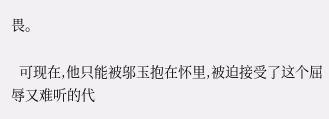畏。

  可现在,他只能被邬玉抱在怀里,被迫接受了这个屈辱又难听的代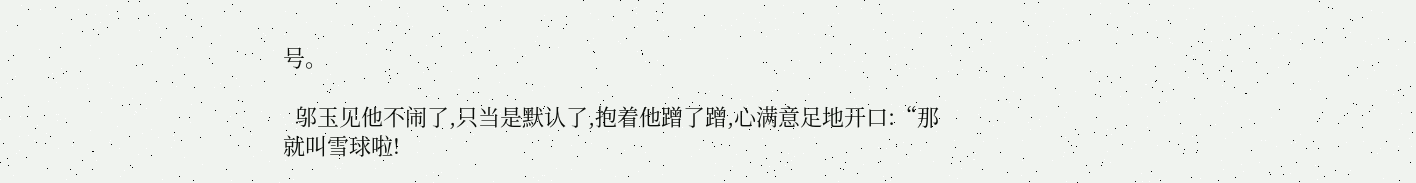号。

  邬玉见他不闹了,只当是默认了,抱着他蹭了蹭,心满意足地开口:“那就叫雪球啦!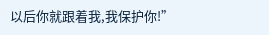以后你就跟着我,我保护你!”